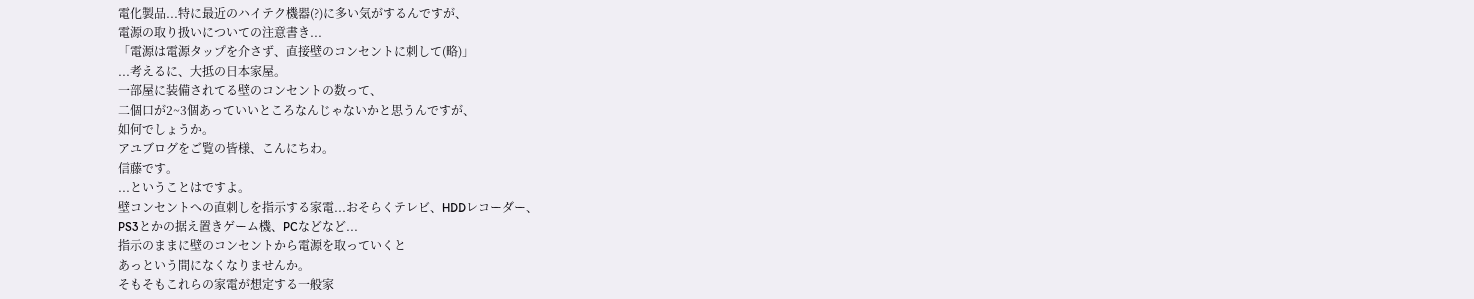電化製品...特に最近のハイテク機器(?)に多い気がするんですが、
電源の取り扱いについての注意書き...
「電源は電源タップを介さず、直接壁のコンセントに刺して(略)」
...考えるに、大抵の日本家屋。
一部屋に装備されてる壁のコンセントの数って、
二個口が2~3個あっていいところなんじゃないかと思うんですが、
如何でしょうか。
アユブログをご覧の皆様、こんにちわ。
信藤です。
...ということはですよ。
壁コンセントへの直刺しを指示する家電...おそらくテレビ、HDDレコーダー、
PS3とかの据え置きゲーム機、PCなどなど...
指示のままに壁のコンセントから電源を取っていくと
あっという間になくなりませんか。
そもそもこれらの家電が想定する一般家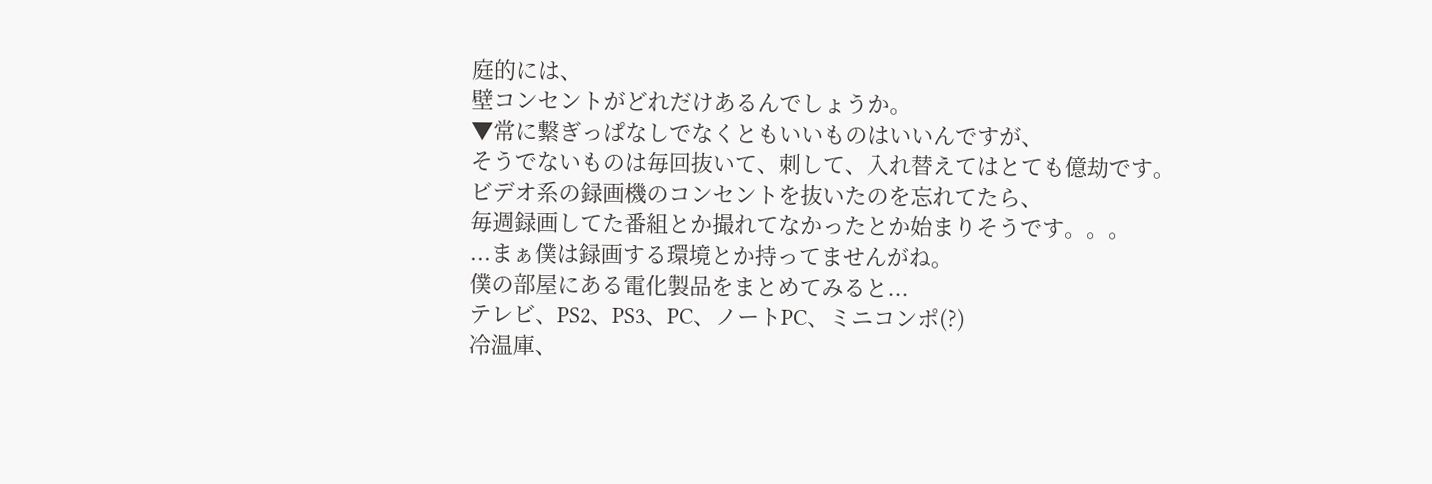庭的には、
壁コンセントがどれだけあるんでしょうか。
▼常に繋ぎっぱなしでなくともいいものはいいんですが、
そうでないものは毎回抜いて、刺して、入れ替えてはとても億劫です。
ビデオ系の録画機のコンセントを抜いたのを忘れてたら、
毎週録画してた番組とか撮れてなかったとか始まりそうです。。。
...まぁ僕は録画する環境とか持ってませんがね。
僕の部屋にある電化製品をまとめてみると...
テレビ、PS2、PS3、PC、ノートPC、ミニコンポ(?)
冷温庫、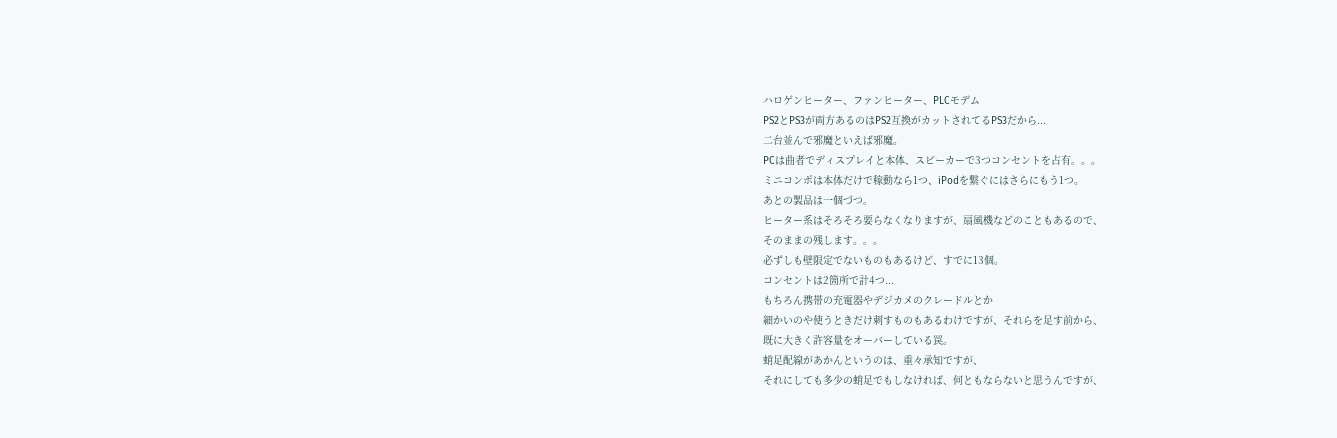ハロゲンヒーター、ファンヒーター、PLCモデム
PS2とPS3が両方あるのはPS2互換がカットされてるPS3だから...
二台並んで邪魔といえば邪魔。
PCは曲者でディスプレイと本体、スピーカーで3つコンセントを占有。。。
ミニコンポは本体だけで稼動なら1つ、iPodを繋ぐにはさらにもう1つ。
あとの製品は一個づつ。
ヒーター系はそろそろ要らなくなりますが、扇風機などのこともあるので、
そのままの残します。。。
必ずしも壁限定でないものもあるけど、すでに13個。
コンセントは2箇所で計4つ...
もちろん携帯の充電器やデジカメのクレードルとか
細かいのや使うときだけ刺すものもあるわけですが、それらを足す前から、
既に大きく許容量をオーバーしている罠。
蛸足配線があかんというのは、重々承知ですが、
それにしても多少の蛸足でもしなければ、何ともならないと思うんですが、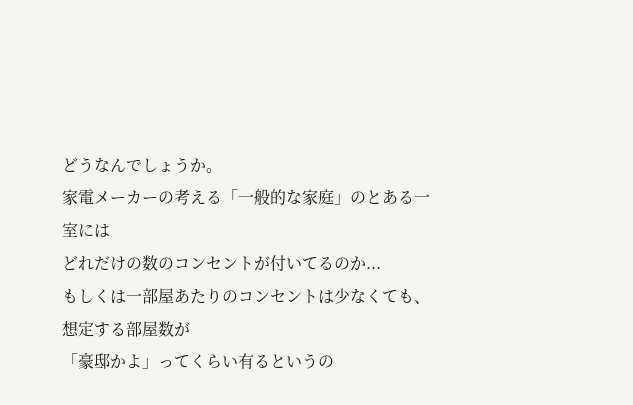どうなんでしょうか。
家電メーカーの考える「一般的な家庭」のとある一室には
どれだけの数のコンセントが付いてるのか...
もしくは一部屋あたりのコンセントは少なくても、想定する部屋数が
「豪邸かよ」ってくらい有るというの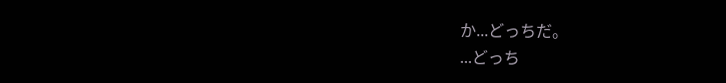か...どっちだ。
...どっち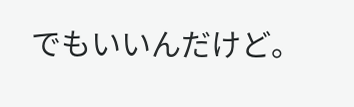でもいいんだけど。